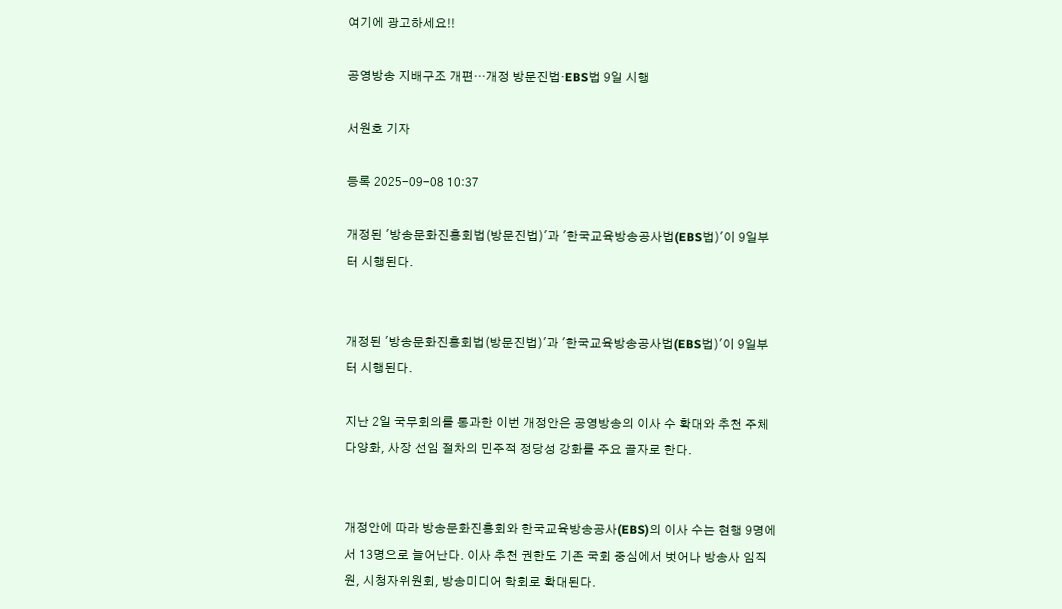여기에 광고하세요!!

공영방송 지배구조 개편…개정 방문진법·EBS법 9일 시행

서원호 기자

등록 2025-09-08 10:37

개정된 '방송문화진흥회법(방문진법)'과 '한국교육방송공사법(EBS법)'이 9일부터 시행된다.


개정된 '방송문화진흥회법(방문진법)'과 '한국교육방송공사법(EBS법)'이 9일부터 시행된다.

지난 2일 국무회의를 통과한 이번 개정안은 공영방송의 이사 수 확대와 추천 주체 다양화, 사장 선임 절차의 민주적 정당성 강화를 주요 골자로 한다.


개정안에 따라 방송문화진흥회와 한국교육방송공사(EBS)의 이사 수는 현행 9명에서 13명으로 늘어난다. 이사 추천 권한도 기존 국회 중심에서 벗어나 방송사 임직원, 시청자위원회, 방송미디어 학회로 확대된다.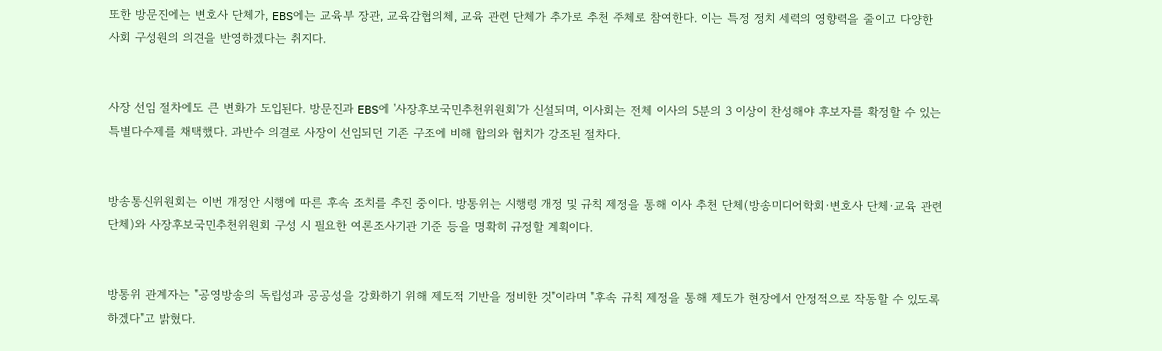또한 방문진에는 변호사 단체가, EBS에는 교육부 장관, 교육감협의체, 교육 관련 단체가 추가로 추천 주체로 참여한다. 이는 특정 정치 세력의 영향력을 줄이고 다양한 사회 구성원의 의견을 반영하겠다는 취지다.


사장 선임 절차에도 큰 변화가 도입된다. 방문진과 EBS에 '사장후보국민추천위원회'가 신설되며, 이사회는 전체 이사의 5분의 3 이상이 찬성해야 후보자를 확정할 수 있는 특별다수제를 채택했다. 과반수 의결로 사장이 선임되던 기존 구조에 비해 합의와 협치가 강조된 절차다.


방송통신위원회는 이번 개정안 시행에 따른 후속 조치를 추진 중이다. 방통위는 시행령 개정 및 규칙 제정을 통해 이사 추천 단체(방송미디어학회·변호사 단체·교육 관련 단체)와 사장후보국민추천위원회 구성 시 필요한 여론조사기관 기준 등을 명확히 규정할 계획이다.


방통위 관계자는 "공영방송의 독립성과 공공성을 강화하기 위해 제도적 기반을 정비한 것"이라며 "후속 규칙 제정을 통해 제도가 현장에서 안정적으로 작동할 수 있도록 하겠다"고 밝혔다.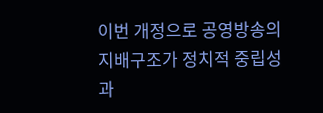이번 개정으로 공영방송의 지배구조가 정치적 중립성과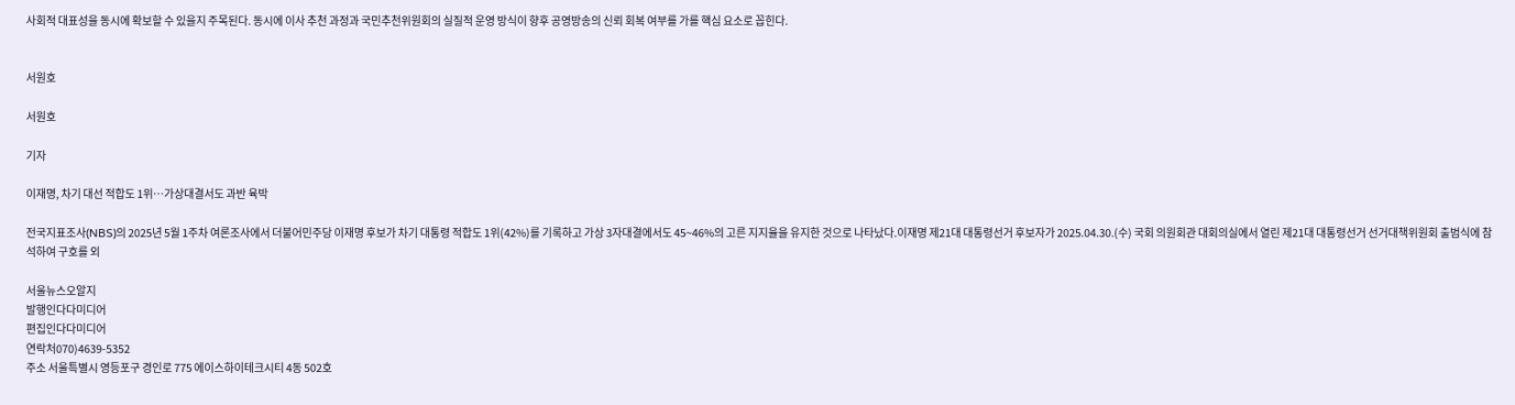사회적 대표성을 동시에 확보할 수 있을지 주목된다. 동시에 이사 추천 과정과 국민추천위원회의 실질적 운영 방식이 향후 공영방송의 신뢰 회복 여부를 가를 핵심 요소로 꼽힌다.


서원호

서원호

기자

이재명, 차기 대선 적합도 1위…가상대결서도 과반 육박

전국지표조사(NBS)의 2025년 5월 1주차 여론조사에서 더불어민주당 이재명 후보가 차기 대통령 적합도 1위(42%)를 기록하고 가상 3자대결에서도 45~46%의 고른 지지율을 유지한 것으로 나타났다.이재명 제21대 대통령선거 후보자가 2025.04.30.(수) 국회 의원회관 대회의실에서 열린 제21대 대통령선거 선거대책위원회 출범식에 참석하여 구호를 외

서울뉴스오알지
발행인다다미디어
편집인다다미디어
연락처070)4639-5352
주소 서울특별시 영등포구 경인로 775 에이스하이테크시티 4동 502호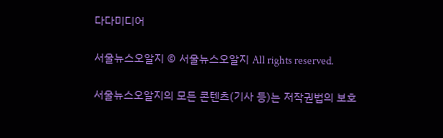다다미디어

서울뉴스오알지 © 서울뉴스오알지 All rights reserved.

서울뉴스오알지의 모든 콘텐츠(기사 등)는 저작권법의 보호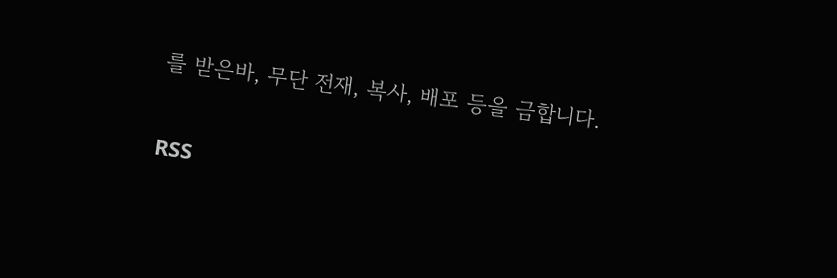를 받은바, 무단 전재, 복사, 배포 등을 금합니다.

RSS